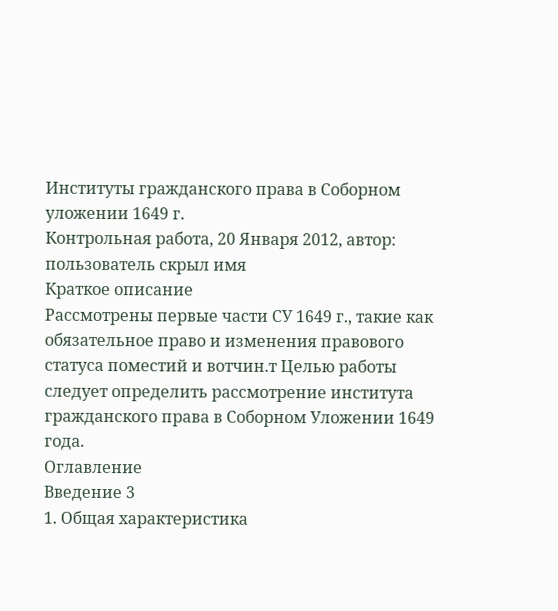Институты гражданского права в Соборном уложении 1649 г.
Контрольная работа, 20 Января 2012, автор: пользователь скрыл имя
Краткое описание
Рассмотрены первые части СУ 1649 г., такие как обязательное право и изменения правового статуса поместий и вотчин.т Целью работы следует определить рассмотрение института гражданского права в Соборном Уложении 1649 года.
Оглавление
Введение 3
1. Общая характеристика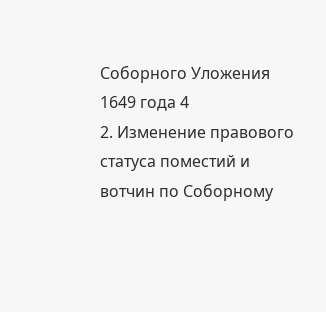Соборного Уложения 1649 года 4
2. Изменение правового статуса поместий и вотчин по Соборному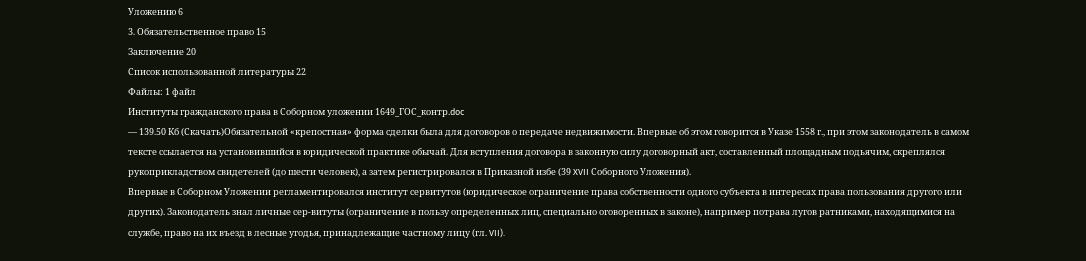Уложению 6
3. Обязательственное право 15
Заключение 20
Список использованной литературы 22
Файлы: 1 файл
Институты гражданского права в Соборном уложении 1649_ГОС_контр.doc
— 139.50 Кб (Скачать)Обязательной «крепостная» форма сделки была для договоров о передаче недвижимости. Впервые об этом говорится в Указе 1558 г., при этом законодатель в самом тексте ссылается на установившийся в юридической практике обычай. Для вступления договора в законную силу договорный акт, составленный площадным подьячим, скреплялся рукоприкладством свидетелей (до шести человек), а затем регистрировался в Приказной избе (39 XVII Соборного Уложения).
Впервые в Соборном Уложении регламентировался институт сервитутов (юридическое ограничение права собственности одного субъекта в интересах права пользования другого или других). Законодатель знал личные сер-витуты (ограничение в пользу определенных лиц, специально оговоренных в законе), например потрава лугов ратниками, находящимися на службе, право на их въезд в лесные угодья, принадлежащие частному лицу (гл. VII).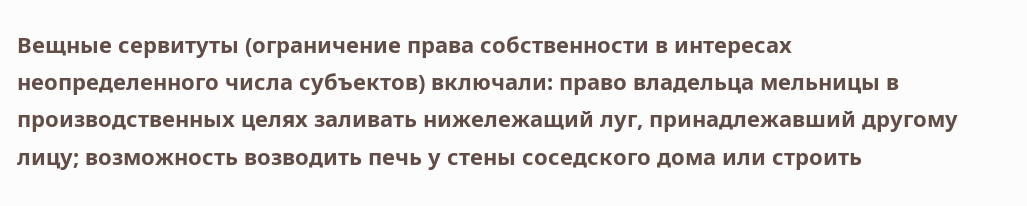Вещные сервитуты (ограничение права собственности в интересах неопределенного числа субъектов) включали: право владельца мельницы в производственных целях заливать нижележащий луг, принадлежавший другому лицу; возможность возводить печь у стены соседского дома или строить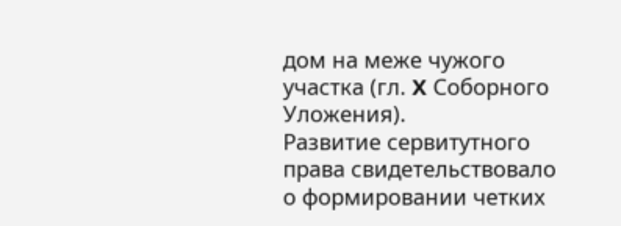дом на меже чужого участка (гл. X Соборного Уложения).
Развитие сервитутного права свидетельствовало о формировании четких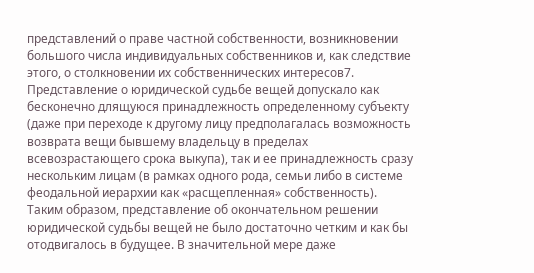представлений о праве частной собственности, возникновении большого числа индивидуальных собственников и, как следствие этого, о столкновении их собственнических интересов7.
Представление о юридической судьбе вещей допускало как бесконечно длящуюся принадлежность определенному субъекту (даже при переходе к другому лицу предполагалась возможность возврата вещи бывшему владельцу в пределах всевозрастающего срока выкупа), так и ее принадлежность сразу нескольким лицам (в рамках одного рода, семьи либо в системе феодальной иерархии как «расщепленная» собственность).
Таким образом, представление об окончательном решении юридической судьбы вещей не было достаточно четким и как бы отодвигалось в будущее. В значительной мере даже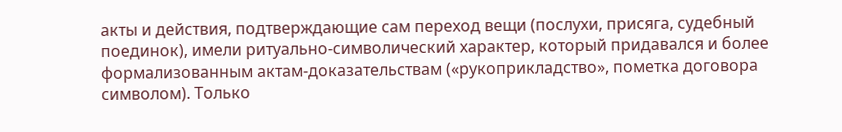акты и действия, подтверждающие сам переход вещи (послухи, присяга, судебный поединок), имели ритуально-символический характер, который придавался и более формализованным актам-доказательствам («рукоприкладство», пометка договора символом). Только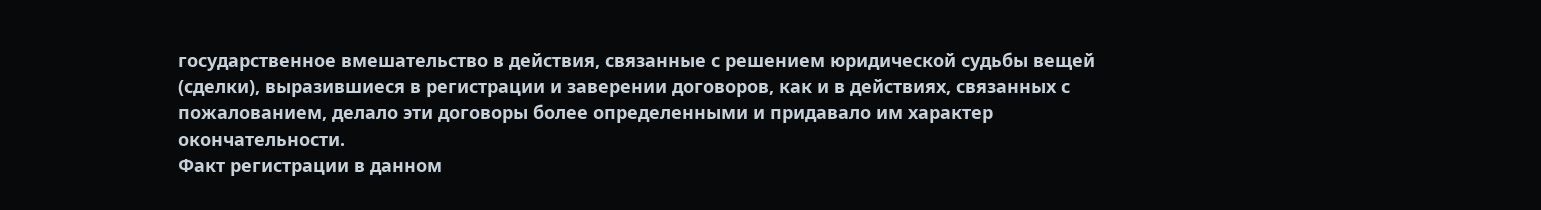государственное вмешательство в действия, связанные с решением юридической судьбы вещей (сделки), выразившиеся в регистрации и заверении договоров, как и в действиях, связанных с пожалованием, делало эти договоры более определенными и придавало им характер окончательности.
Факт регистрации в данном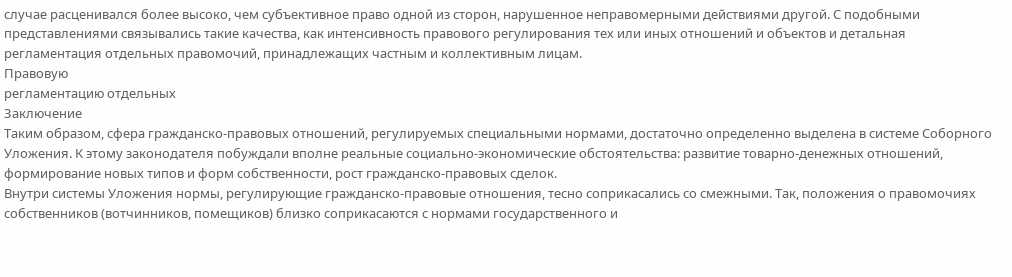случае расценивался более высоко, чем субъективное право одной из сторон, нарушенное неправомерными действиями другой. С подобными представлениями связывались такие качества, как интенсивность правового регулирования тех или иных отношений и объектов и детальная регламентация отдельных правомочий, принадлежащих частным и коллективным лицам.
Правовую
регламентацию отдельных
Заключение
Таким образом, сфера гражданско-правовых отношений, регулируемых специальными нормами, достаточно определенно выделена в системе Соборного Уложения. К этому законодателя побуждали вполне реальные социально-экономические обстоятельства: развитие товарно-денежных отношений, формирование новых типов и форм собственности, рост гражданско-правовых сделок.
Внутри системы Уложения нормы, регулирующие гражданско-правовые отношения, тесно соприкасались со смежными. Так, положения о правомочиях собственников (вотчинников, помещиков) близко соприкасаются с нормами государственного и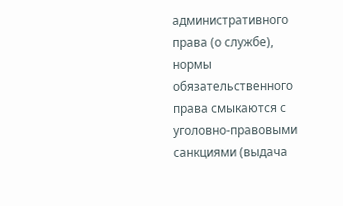административного права (о службе), нормы обязательственного права смыкаются с уголовно-правовыми санкциями (выдача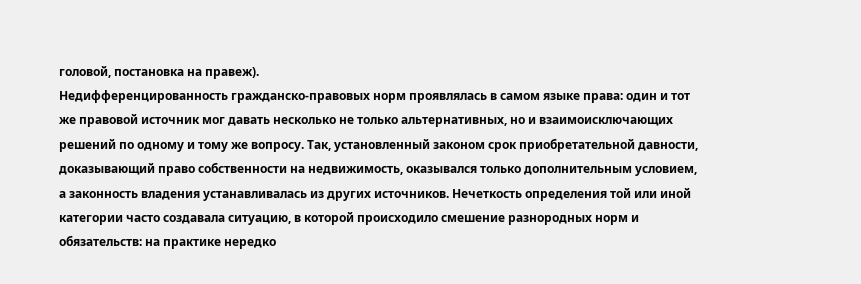головой, постановка на правеж).
Недифференцированность гражданско-правовых норм проявлялась в самом языке права: один и тот же правовой источник мог давать несколько не только альтернативных, но и взаимоисключающих решений по одному и тому же вопросу. Так, установленный законом срок приобретательной давности, доказывающий право собственности на недвижимость, оказывался только дополнительным условием, а законность владения устанавливалась из других источников. Нечеткость определения той или иной категории часто создавала ситуацию, в которой происходило смешение разнородных норм и обязательств: на практике нередко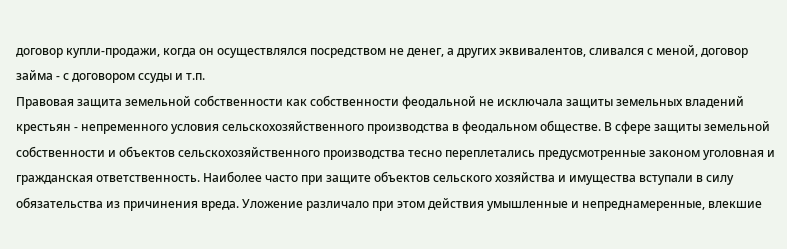договор купли-продажи, когда он осуществлялся посредством не денег, а других эквивалентов, сливался с меной, договор займа - с договором ссуды и т.п.
Правовая защита земельной собственности как собственности феодальной не исключала защиты земельных владений крестьян - непременного условия сельскохозяйственного производства в феодальном обществе. В сфере защиты земельной собственности и объектов сельскохозяйственного производства тесно переплетались предусмотренные законом уголовная и гражданская ответственность. Наиболее часто при защите объектов сельского хозяйства и имущества вступали в силу обязательства из причинения вреда. Уложение различало при этом действия умышленные и непреднамеренные, влекшие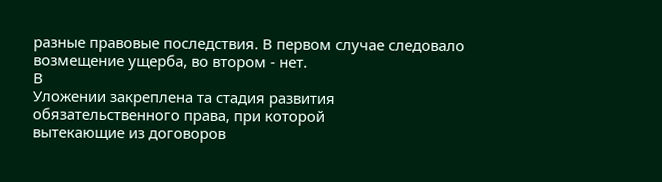разные правовые последствия. В первом случае следовало возмещение ущерба, во втором - нет.
В
Уложении закреплена та стадия развития
обязательственного права, при которой
вытекающие из договоров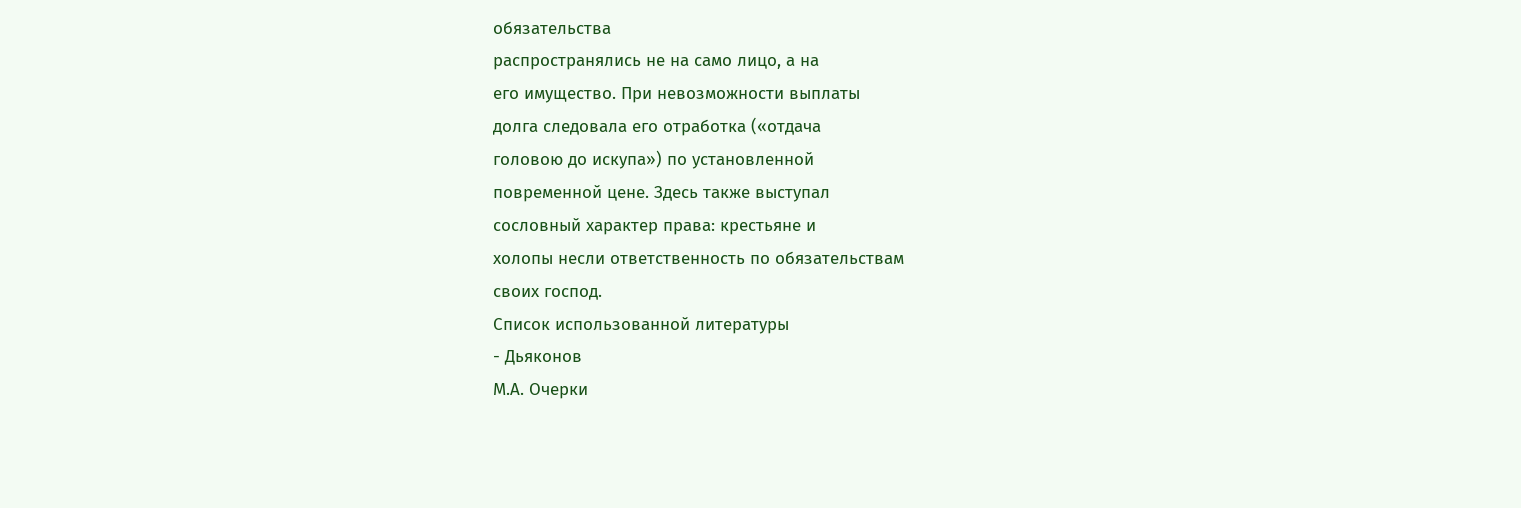обязательства
распространялись не на само лицо, а на
его имущество. При невозможности выплаты
долга следовала его отработка («отдача
головою до искупа») по установленной
повременной цене. Здесь также выступал
сословный характер права: крестьяне и
холопы несли ответственность по обязательствам
своих господ.
Список использованной литературы
- Дьяконов
М.А. Очерки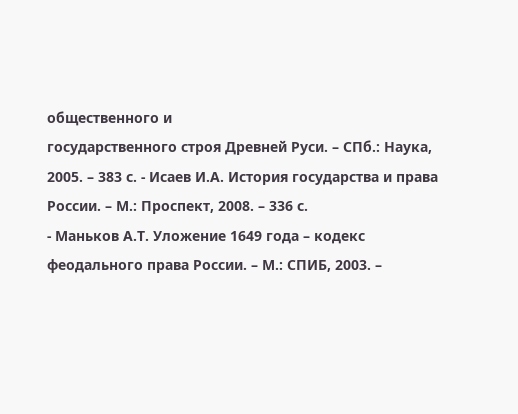общественного и
государственного строя Древней Руси. – СПб.: Наука, 2005. – 383 с. - Исаев И.А. История государства и права России. – М.: Проспект, 2008. – 336 с.
- Маньков А.Т. Уложение 1649 года – кодекс феодального права России. – М.: СПИБ, 2003. –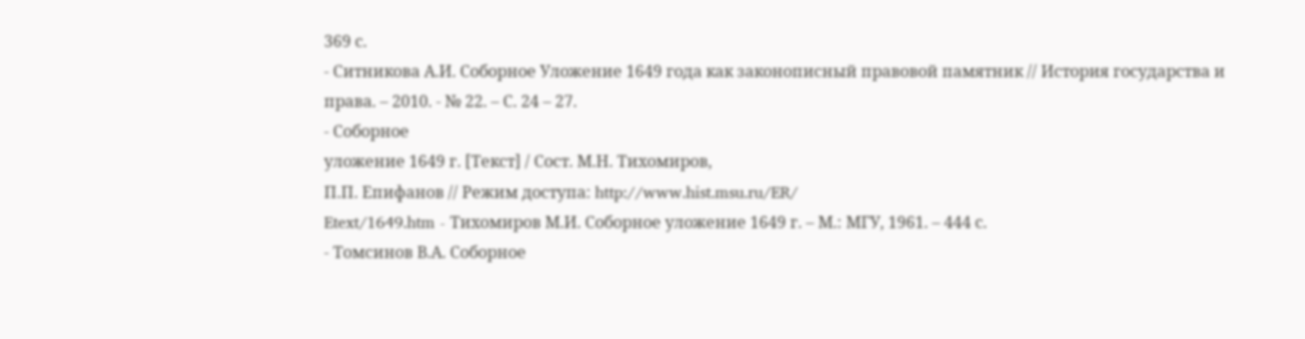369 с.
- Ситникова А.И. Соборное Уложение 1649 года как законописный правовой памятник // История государства и права. – 2010. - № 22. – С. 24 – 27.
- Соборное
уложение 1649 г. [Текст] / Сост. М.Н. Тихомиров,
П.П. Епифанов // Режим доступа: http://www.hist.msu.ru/ER/
Etext/1649.htm - Тихомиров М.И. Соборное уложение 1649 г. – М.: МГУ, 1961. – 444 с.
- Томсинов В.А. Соборное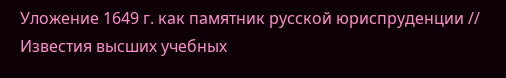Уложение 1649 г. как памятник русской юриспруденции // Известия высших учебных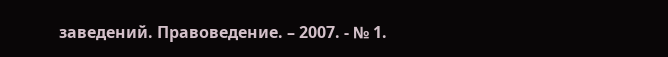заведений. Правоведение. – 2007. - № 1.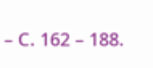– С. 162 – 188.